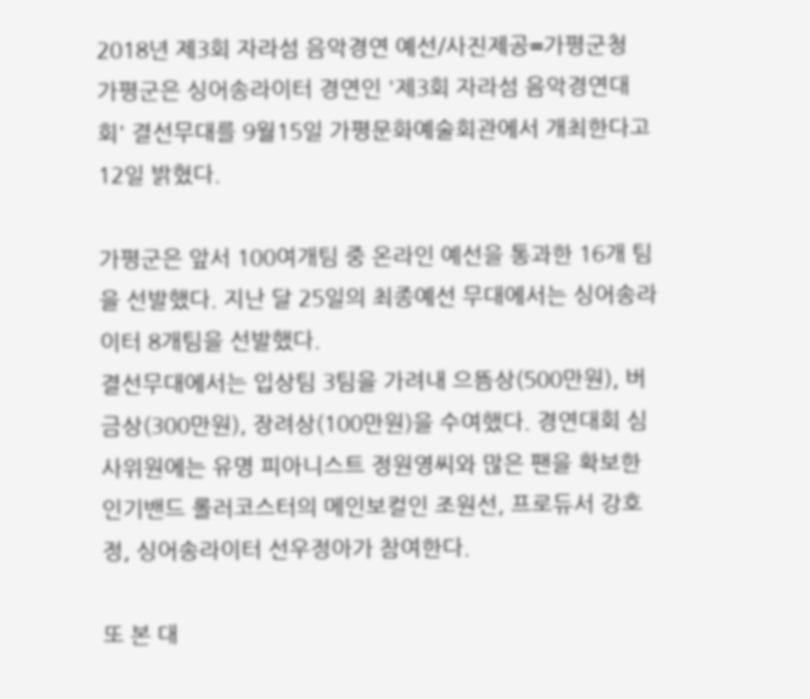2018년 제3회 자라섬 음악경연 예선/사진제공=가평군청
가평군은 싱어송라이터 경연인 '제3회 자라섬 음악경연대회' 결선무대를 9월15일 가평문화예술회관에서 개최한다고 12일 밝혔다.

가평군은 앞서 100여개팀 중 온라인 예선을 통과한 16개 팀을 선발했다. 지난 달 25일의 최종예선 무대에서는 싱어송라이터 8개팀을 선발했다.
결선무대에서는 입상팀 3팀을 가려내 으뜸상(500만원), 버금상(300만원), 장려상(100만원)을 수여했다. 경연대회 심사위원에는 유명 피아니스트 정원영씨와 많은 팬을 확보한 인기밴드 롤러코스터의 메인보컬인 조원선, 프로듀서 강호정, 싱어송라이터 선우정아가 참여한다.

또 본 대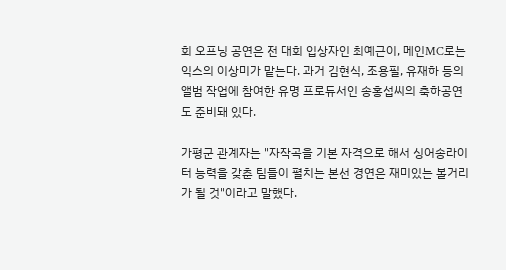회 오프닝 공연은 전 대회 입상자인 최예근이, 메인MC로는 익스의 이상미가 맡는다. 과거 김현식, 조용필, 유재하 등의 앨범 작업에 참여한 유명 프로듀서인 송홍섭씨의 축하공연도 준비돼 있다.

가평군 관계자는 "자작곡을 기본 자격으로 해서 싱어송라이터 능력을 갖춘 팀들이 펼치는 본선 경연은 재미있는 볼거리가 될 것"이라고 말했다.